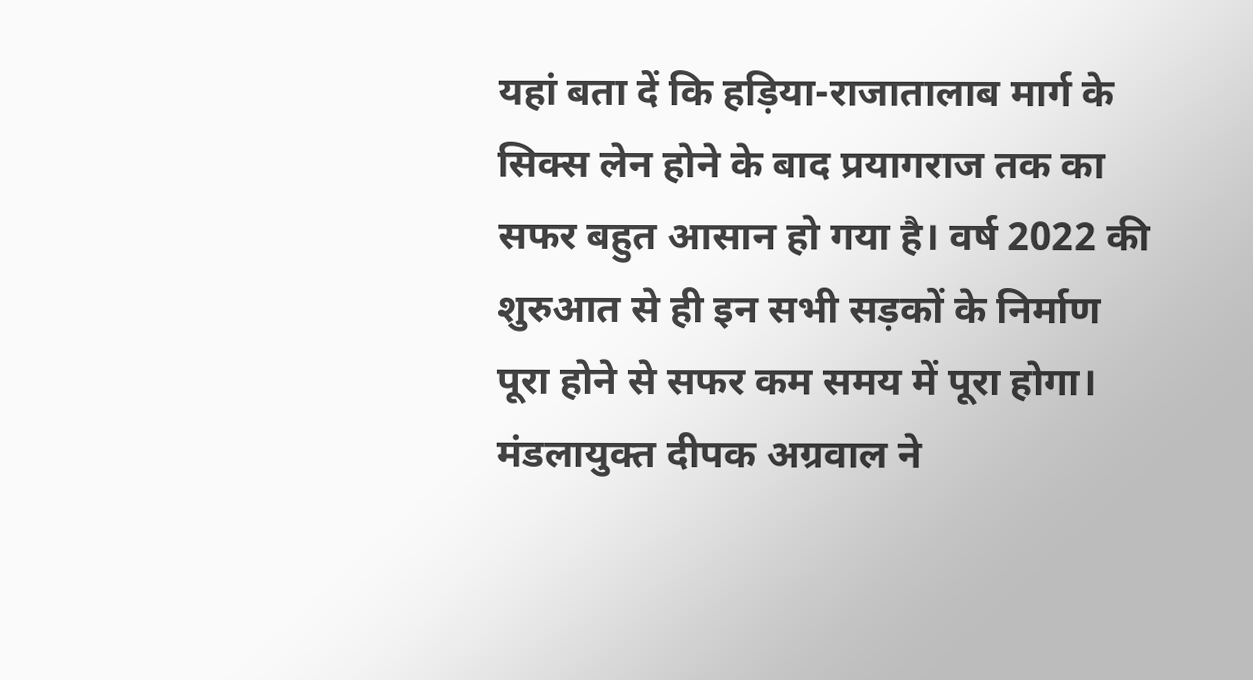यहां बता दें कि हड़िया-राजातालाब मार्ग के सिक्स लेन होने के बाद प्रयागराज तक का सफर बहुत आसान हो गया है। वर्ष 2022 की शुरुआत से ही इन सभी सड़कों के निर्माण पूरा होने से सफर कम समय में पूरा होगा।
मंडलायुक्त दीपक अग्रवाल ने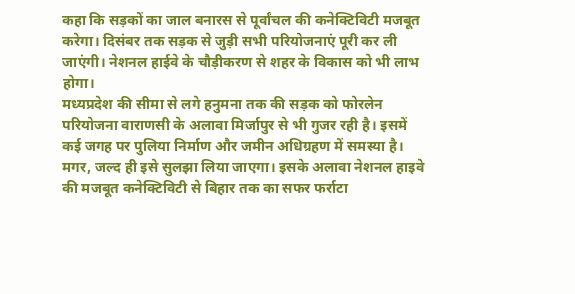कहा कि सड़कों का जाल बनारस से पूर्वांचल की कनेक्टिविटी मजबूत करेगा। दिसंबर तक सड़क से जुड़ी सभी परियोजनाएं पूरी कर ली जाएंगी। नेशनल हाईवे के चौड़ीकरण से शहर के विकास को भी लाभ होगा।
मध्यप्रदेश की सीमा से लगे हनुमना तक की सड़क को फोरलेन परियोजना वाराणसी के अलावा मिर्जापुर से भी गुजर रही है। इसमें कई जगह पर पुलिया निर्माण और जमीन अधिग्रहण में समस्या है। मगर, जल्द ही इसे सुलझा लिया जाएगा। इसके अलावा नेशनल हाइवे की मजबूत कनेक्टिविटी से बिहार तक का सफर फर्राटा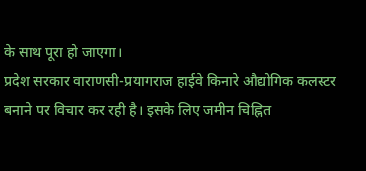के साथ पूरा हो जाएगा।
प्रदेश सरकार वाराणसी-प्रयागराज हाईवे किनारे औद्योगिक कलस्टर बनाने पर विचार कर रही है। इसके लिए जमीन चिह्नित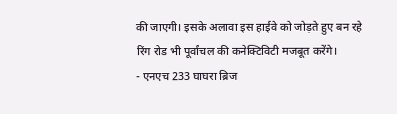की जाएगी। इसके अलावा इस हाईवे को जोड़ते हुए बन रहे रिंग रोड भी पूर्वांचल की कनेक्टिविटी मजबूत करेंगे।
- एनएच 233 घाघरा ब्रिज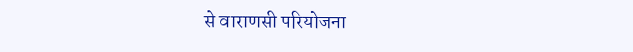से वाराणसी परियोजना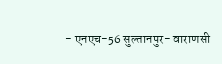- एनएच-56 सुल्तानपुर- वाराणसी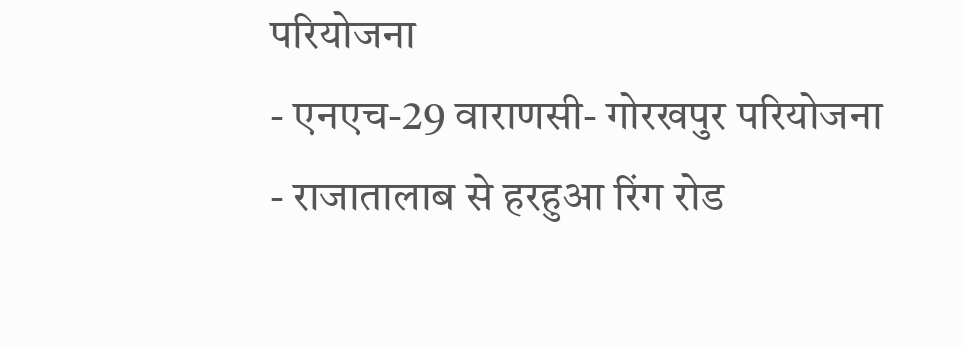परियोजना
- एनएच-29 वाराणसी- गोरखपुर परियोजना
- राजातालाब से हरहुआ रिंग रोड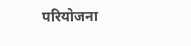परियोजना